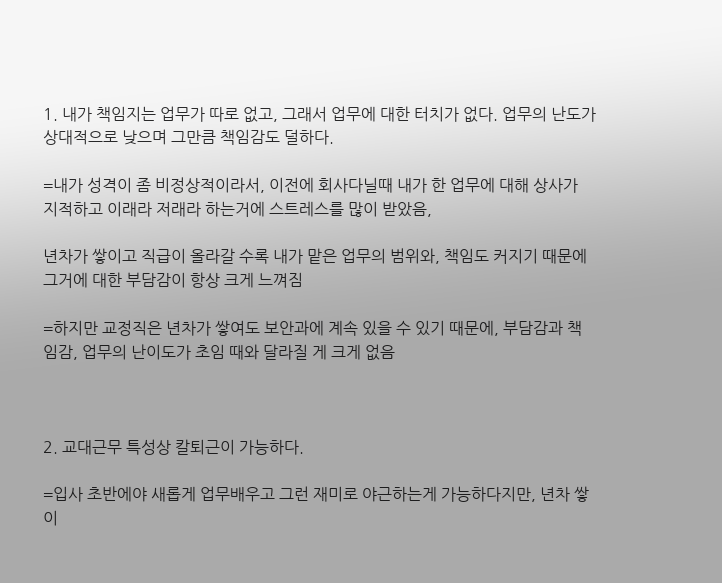1. 내가 책임지는 업무가 따로 없고, 그래서 업무에 대한 터치가 없다. 업무의 난도가 상대적으로 낮으며 그만큼 책임감도 덜하다.

=내가 성격이 좀 비정상적이라서, 이전에 회사다닐때 내가 한 업무에 대해 상사가 지적하고 이래라 저래라 하는거에 스트레스를 많이 받았음,

년차가 쌓이고 직급이 올라갈 수록 내가 맡은 업무의 범위와, 책임도 커지기 때문에 그거에 대한 부담감이 항상 크게 느껴짐

=하지만 교정직은 년차가 쌓여도 보안과에 계속 있을 수 있기 때문에, 부담감과 책임감, 업무의 난이도가 초임 때와 달라질 게 크게 없음



2. 교대근무 특성상 칼퇴근이 가능하다.

=입사 초반에야 새롭게 업무배우고 그런 재미로 야근하는게 가능하다지만, 년차 쌓이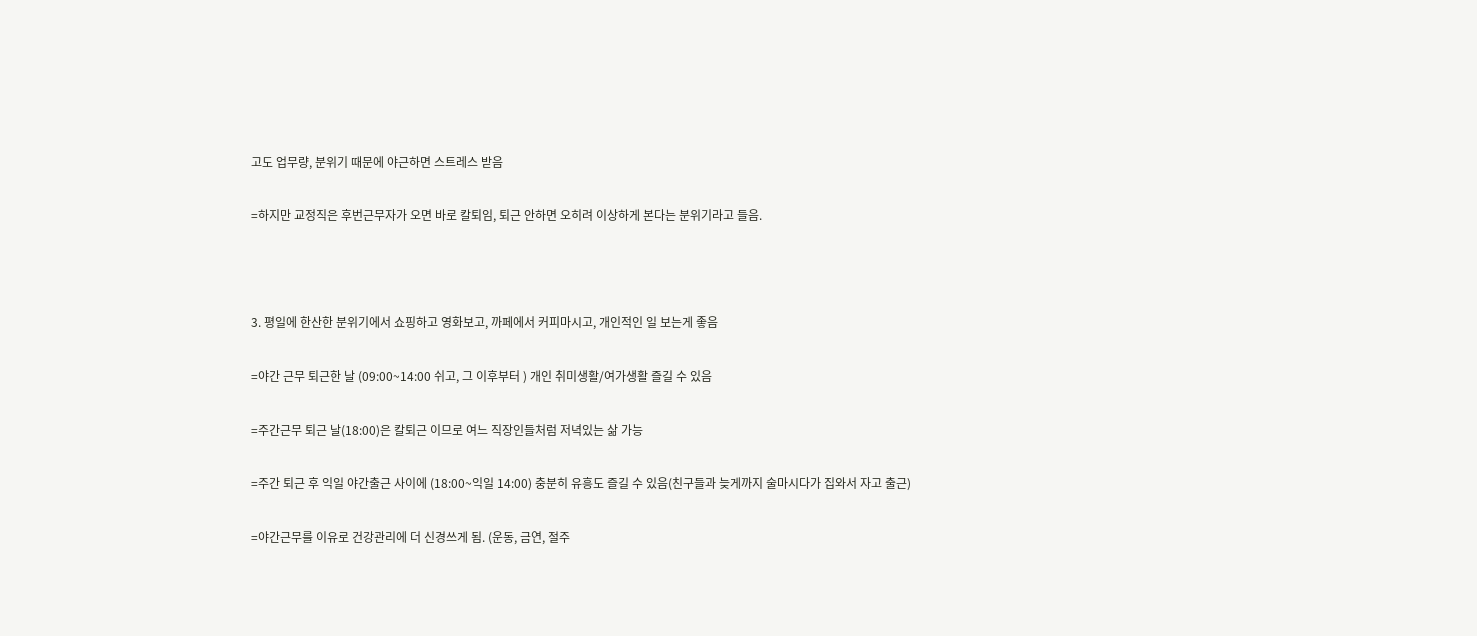고도 업무량, 분위기 때문에 야근하면 스트레스 받음

=하지만 교정직은 후번근무자가 오면 바로 칼퇴임, 퇴근 안하면 오히려 이상하게 본다는 분위기라고 들음.



3. 평일에 한산한 분위기에서 쇼핑하고 영화보고, 까페에서 커피마시고, 개인적인 일 보는게 좋음

=야간 근무 퇴근한 날 (09:00~14:00 쉬고, 그 이후부터 ) 개인 취미생활/여가생활 즐길 수 있음

=주간근무 퇴근 날(18:00)은 칼퇴근 이므로 여느 직장인들처럼 저녁있는 삶 가능

=주간 퇴근 후 익일 야간출근 사이에 (18:00~익일 14:00) 충분히 유흥도 즐길 수 있음(친구들과 늦게까지 술마시다가 집와서 자고 출근)

=야간근무를 이유로 건강관리에 더 신경쓰게 됨. (운동, 금연, 절주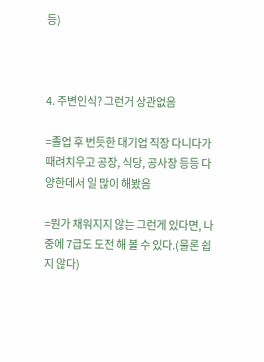등)



4. 주변인식? 그런거 상관없음

=졸업 후 번듯한 대기업 직장 다니다가 때려치우고 공장, 식당, 공사장 등등 다양한데서 일 많이 해봤음

=뭔가 채워지지 않는 그런게 있다면, 나중에 7급도 도전 해 볼 수 있다.(물론 쉽지 않다)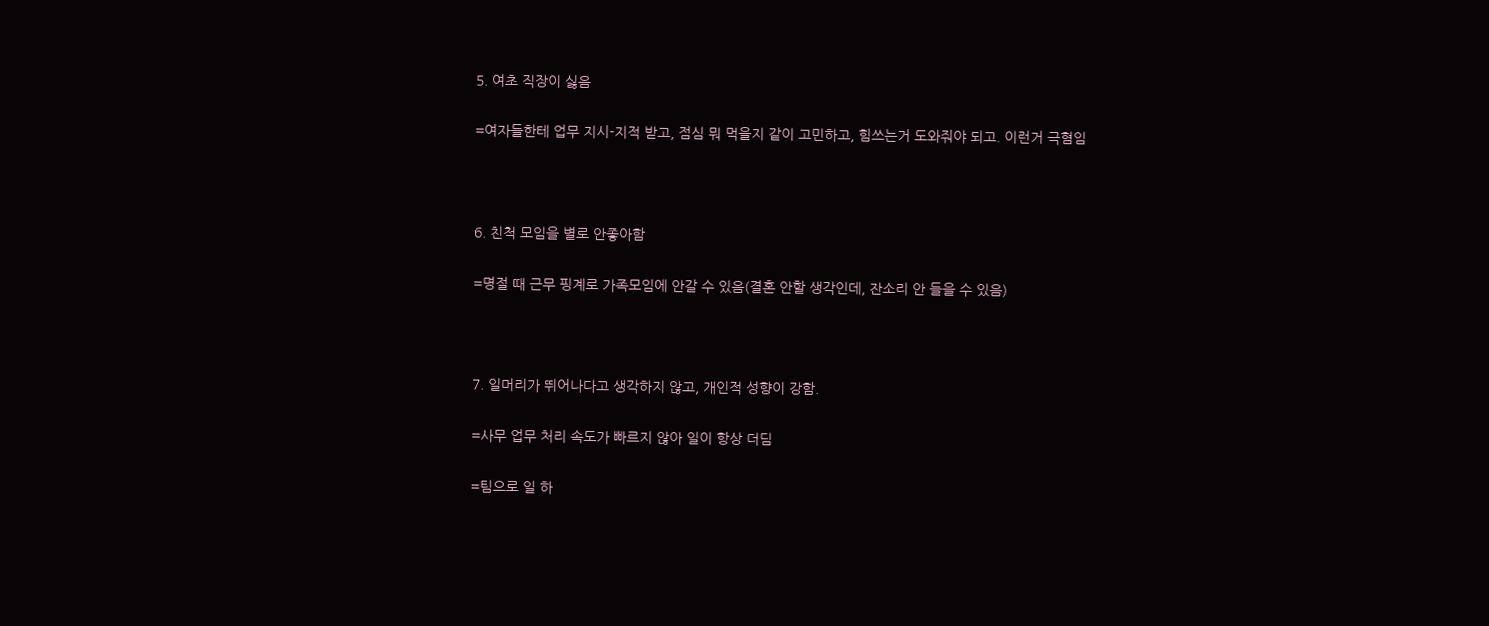5. 여초 직장이 싫음

=여자들한테 업무 지시-지적 받고, 점심 뭐 먹을지 같이 고민하고, 힘쓰는거 도와줘야 되고. 이런거 극혐임



6. 친척 모임을 별로 안좋아함

=명절 때 근무 핑계로 가족모임에 안갈 수 있음(결혼 안할 생각인데, 잔소리 안 들을 수 있음)



7. 일머리가 뛰어나다고 생각하지 않고, 개인적 성향이 강함.

=사무 업무 처리 속도가 빠르지 않아 일이 항상 더딤

=팀으로 일 하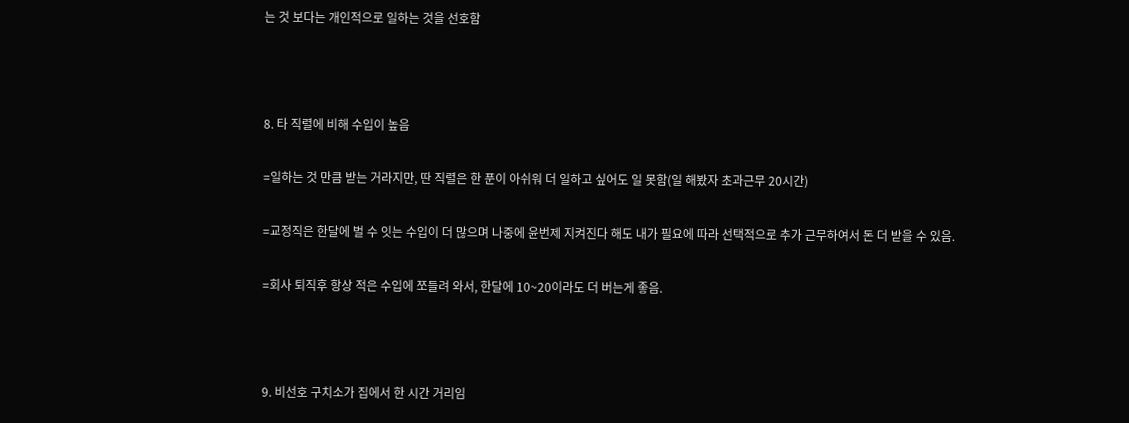는 것 보다는 개인적으로 일하는 것을 선호함



8. 타 직렬에 비해 수입이 높음

=일하는 것 만큼 받는 거라지만, 딴 직렬은 한 푼이 아쉬워 더 일하고 싶어도 일 못함(일 해봤자 초과근무 20시간)

=교정직은 한달에 벌 수 잇는 수입이 더 많으며 나중에 윤번제 지켜진다 해도 내가 필요에 따라 선택적으로 추가 근무하여서 돈 더 받을 수 있음.

=회사 퇴직후 항상 적은 수입에 쪼들려 와서, 한달에 10~20이라도 더 버는게 좋음.



9. 비선호 구치소가 집에서 한 시간 거리임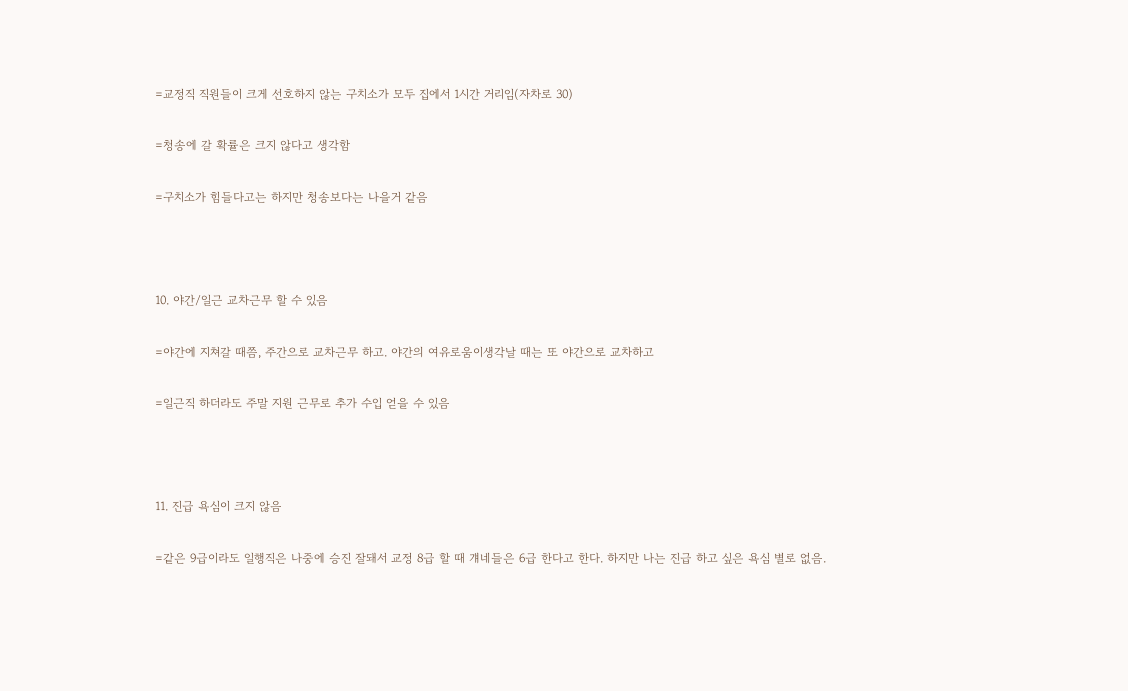=교정직 직원들이 크게 선호하지 않는 구치소가 모두 집에서 1시간 거리임(자차로 30)

=청송에 갈 확률은 크지 않다고 생각함

=구치소가 힘들다고는 하지만 청송보다는 나을거 같음



10. 야간/일근 교차근무 할 수 있음

=야간에 지쳐갈 때쯤, 주간으로 교차근무 하고. 야간의 여유로움이생각날 때는 또 야간으로 교차하고

=일근직 하더라도 주말 지원 근무로 추가 수입 얻을 수 있음



11. 진급 욕심이 크지 않음

=같은 9급이라도 일행직은 나중에 승진 잘돼서 교정 8급 할 때 걔네들은 6급 한다고 한다. 하지만 나는 진급 하고 싶은 욕심 별로 없음.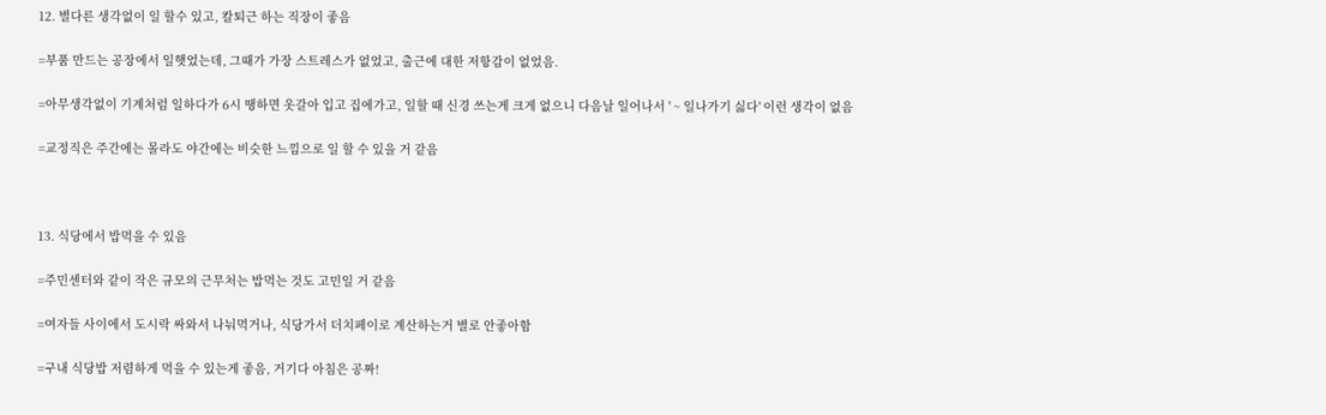12. 별다른 생각없이 일 할수 있고, 칼퇴근 하는 직장이 좋음

=부품 만드는 공장에서 일햇었는데, 그때가 가장 스트레스가 없었고, 출근에 대한 저항감이 없었음.

=아무생각없이 기계처럼 일하다가 6시 땡하면 옷갈아 입고 집에가고, 일할 때 신경 쓰는게 크게 없으니 다음날 일어나서 ' ~ 일나가기 싫다' 이런 생각이 없음

=교정직은 주간에는 몰라도 야간에는 비슷한 느낌으로 일 할 수 있을 거 같음



13. 식당에서 밥먹을 수 있음

=주민센터와 같이 작은 규모의 근무처는 밥먹는 것도 고민일 거 같음

=여자들 사이에서 도시락 싸와서 나눠먹거나, 식당가서 더치페이로 계산하는거 별로 안좋아함

=구내 식당밥 저렴하게 먹을 수 있는게 좋음, 거기다 아침은 공짜!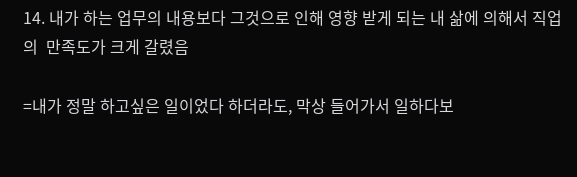14. 내가 하는 업무의 내용보다 그것으로 인해 영향 받게 되는 내 삶에 의해서 직업의  만족도가 크게 갈렸음

=내가 정말 하고싶은 일이었다 하더라도, 막상 들어가서 일하다보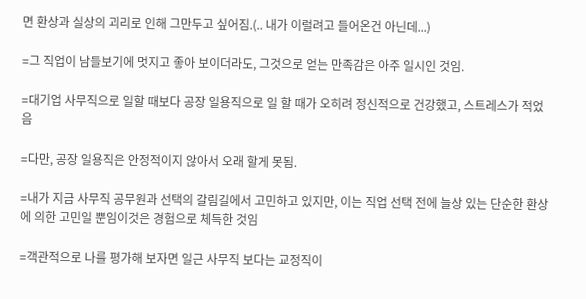면 환상과 실상의 괴리로 인해 그만두고 싶어짐.(.. 내가 이럴려고 들어온건 아닌데...)

=그 직업이 남들보기에 멋지고 좋아 보이더라도, 그것으로 얻는 만족감은 아주 일시인 것임.

=대기업 사무직으로 일할 때보다 공장 일용직으로 일 할 때가 오히려 정신적으로 건강했고, 스트레스가 적었음

=다만, 공장 일용직은 안정적이지 않아서 오래 할게 못됨.

=내가 지금 사무직 공무원과 선택의 갈림길에서 고민하고 있지만, 이는 직업 선택 전에 늘상 있는 단순한 환상에 의한 고민일 뿐임이것은 경험으로 체득한 것임

=객관적으로 나를 평가해 보자면 일근 사무직 보다는 교정직이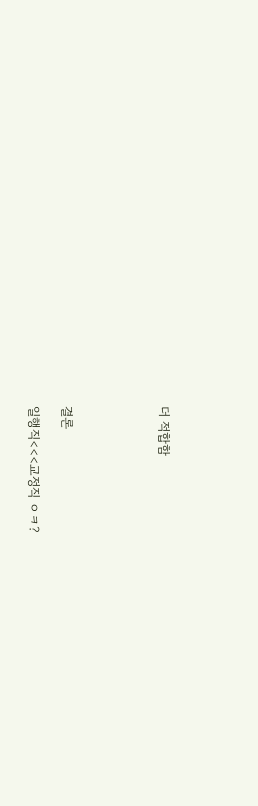더 적합함





결론

일행직<<<교정직 ㅇㅋ?